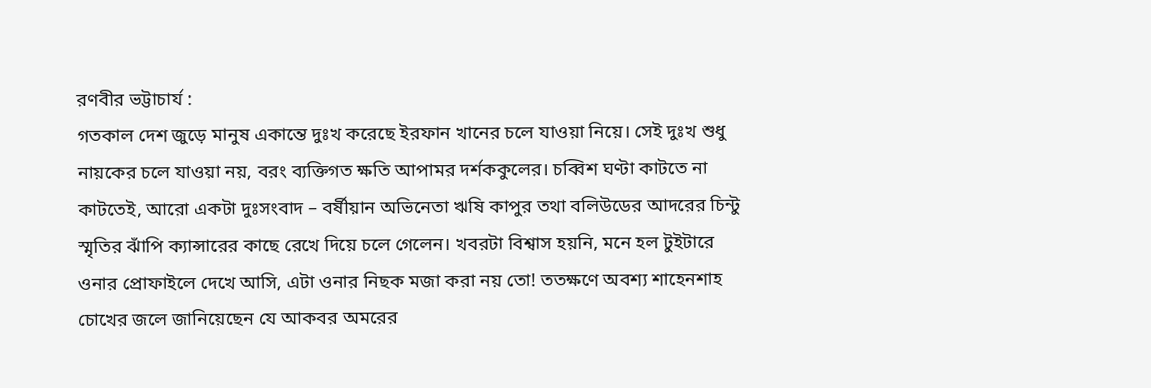রণবীর ভট্টাচার্য :
গতকাল দেশ জুড়ে মানুষ একান্তে দুঃখ করেছে ইরফান খানের চলে যাওয়া নিয়ে। সেই দুঃখ শুধু নায়কের চলে যাওয়া নয়, বরং ব্যক্তিগত ক্ষতি আপামর দর্শককুলের। চব্বিশ ঘণ্টা কাটতে না
কাটতেই, আরো একটা দুঃসংবাদ – বর্ষীয়ান অভিনেতা ঋষি কাপুর তথা বলিউডের আদরের চিন্টু স্মৃতির ঝাঁপি ক্যান্সারের কাছে রেখে দিয়ে চলে গেলেন। খবরটা বিশ্বাস হয়নি, মনে হল টুইটারে ওনার প্রোফাইলে দেখে আসি, এটা ওনার নিছক মজা করা নয় তো! ততক্ষণে অবশ্য শাহেনশাহ চোখের জলে জানিয়েছেন যে আকবর অমরের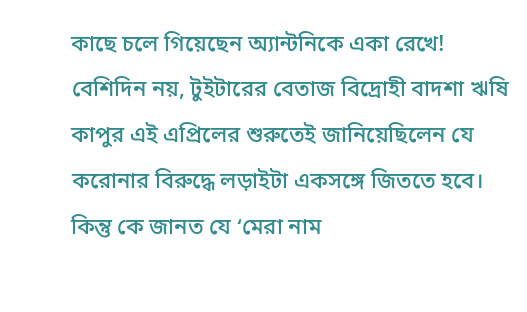কাছে চলে গিয়েছেন অ্যান্টনিকে একা রেখে!
বেশিদিন নয়, টুইটারের বেতাজ বিদ্রোহী বাদশা ঋষি কাপুর এই এপ্রিলের শুরুতেই জানিয়েছিলেন যে করোনার বিরুদ্ধে লড়াইটা একসঙ্গে জিততে হবে। কিন্তু কে জানত যে ‘মেরা নাম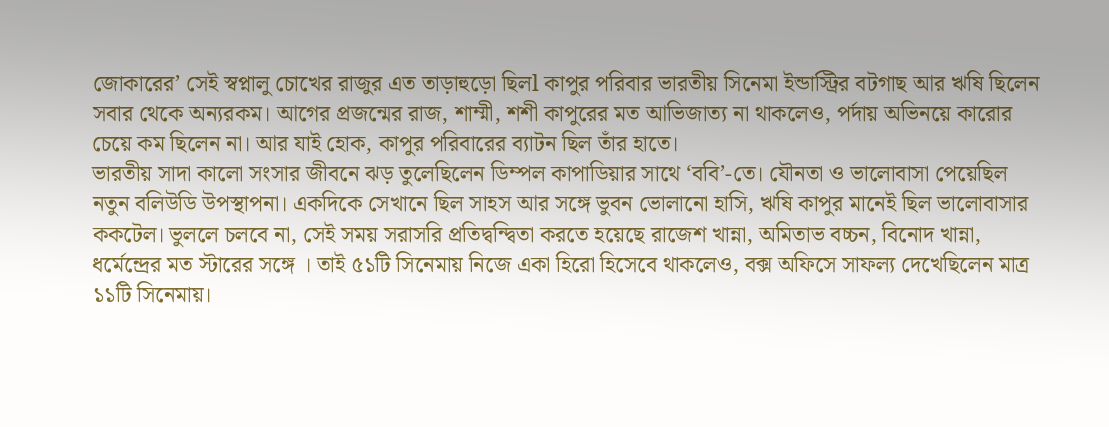জোকারের’ সেই স্বপ্নালু চোখের রাজুর এত তাড়াহুড়ো ছিলl কাপুর পরিবার ভারতীয় সিনেমা ইন্ডাস্ট্রির বটগাছ আর ঋষি ছিলেন সবার থেকে অন্যরকম। আগের প্রজন্মের রাজ, শাম্মী, শশী কাপুরের মত আভিজাত্য না থাকলেও, পর্দায় অভিনয়ে কারোর চেয়ে কম ছিলেন না। আর যাই হোক, কাপুর পরিবারের ব্যাটন ছিল তাঁর হাতে।
ভারতীয় সাদা কালো সংসার জীবনে ঝড় তুলেছিলেন ডিম্পল কাপাডিয়ার সাথে ‘ববি’-তে। যৌনতা ও ভালোবাসা পেয়েছিল নতুন বলিউডি উপস্থাপনা। একদিকে সেখানে ছিল সাহস আর সঙ্গে ভুবন ভোলানো হাসি, ঋষি কাপুর মানেই ছিল ভালোবাসার ককটেল। ভুললে চলবে না, সেই সময় সরাসরি প্রতিদ্বন্দ্বিতা করতে হয়েছে রাজেশ খান্না, অমিতাভ বচ্চন, বিনোদ খান্না, ধর্মেন্দ্রের মত স্টারের সঙ্গে । তাই ৫১টি সিনেমায় নিজে একা হিরো হিসেবে থাকলেও, বক্স অফিসে সাফল্য দেখেছিলেন মাত্র ১১টি সিনেমায়।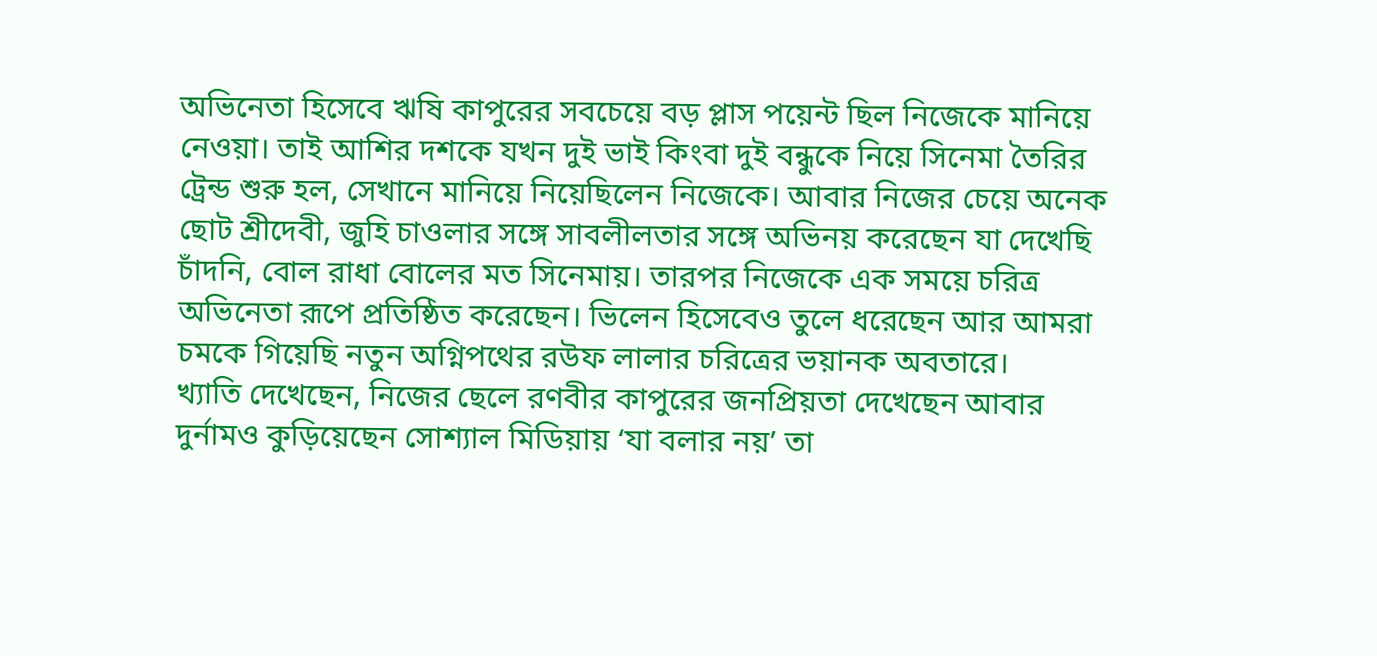অভিনেতা হিসেবে ঋষি কাপুরের সবচেয়ে বড় প্লাস পয়েন্ট ছিল নিজেকে মানিয়ে নেওয়া। তাই আশির দশকে যখন দুই ভাই কিংবা দুই বন্ধুকে নিয়ে সিনেমা তৈরির ট্রেন্ড শুরু হল, সেখানে মানিয়ে নিয়েছিলেন নিজেকে। আবার নিজের চেয়ে অনেক ছোট শ্রীদেবী, জুহি চাওলার সঙ্গে সাবলীলতার সঙ্গে অভিনয় করেছেন যা দেখেছি চাঁদনি, বোল রাধা বোলের মত সিনেমায়। তারপর নিজেকে এক সময়ে চরিত্র অভিনেতা রূপে প্রতিষ্ঠিত করেছেন। ভিলেন হিসেবেও তুলে ধরেছেন আর আমরা চমকে গিয়েছি নতুন অগ্নিপথের রউফ লালার চরিত্রের ভয়ানক অবতারে।
খ্যাতি দেখেছেন, নিজের ছেলে রণবীর কাপুরের জনপ্রিয়তা দেখেছেন আবার দুর্নামও কুড়িয়েছেন সোশ্যাল মিডিয়ায় ‘যা বলার নয়’ তা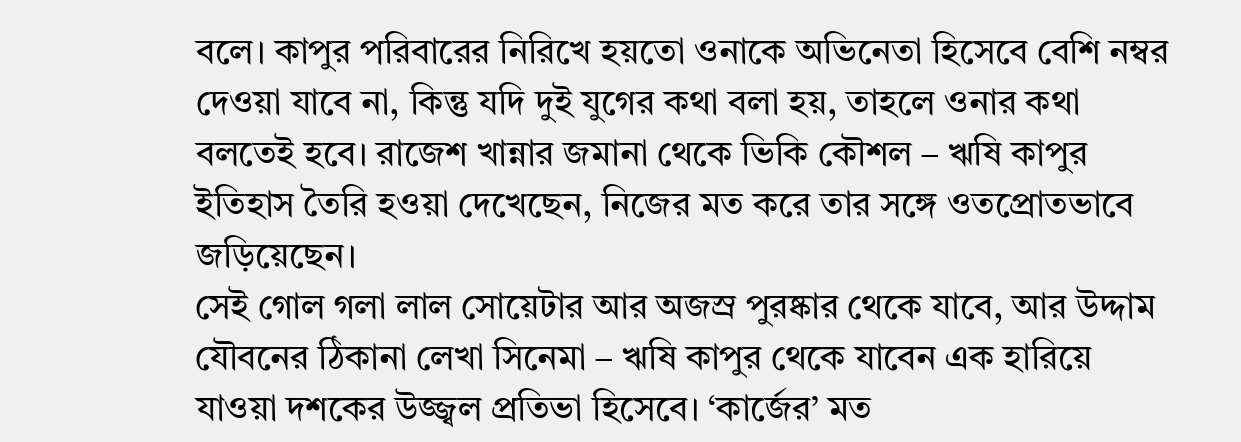বলে। কাপুর পরিবারের নিরিখে হয়তো ওনাকে অভিনেতা হিসেবে বেশি নম্বর দেওয়া যাবে না, কিন্তু যদি দুই যুগের কথা বলা হয়, তাহলে ওনার কথা বলতেই হবে। রাজেশ খান্নার জমানা থেকে ভিকি কৌশল – ঋষি কাপুর ইতিহাস তৈরি হওয়া দেখেছেন, নিজের মত করে তার সঙ্গে ওতপ্রোতভাবে জড়িয়েছেন।
সেই গোল গলা লাল সোয়েটার আর অজস্র পুরষ্কার থেকে যাবে, আর উদ্দাম যৌবনের ঠিকানা লেখা সিনেমা – ঋষি কাপুর থেকে যাবেন এক হারিয়ে যাওয়া দশকের উজ্জ্বল প্রতিভা হিসেবে। ‘কার্জের’ মত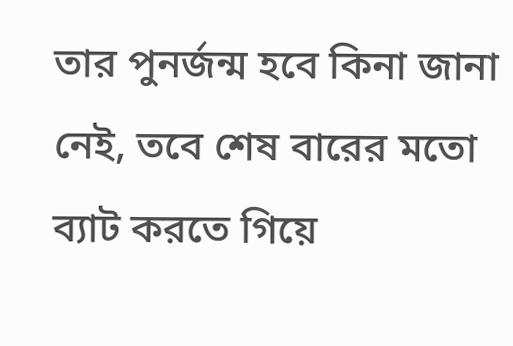তার পুনর্জন্ম হবে কিনা জানা নেই, তবে শেষ বারের মতো ব্যাট করতে গিয়ে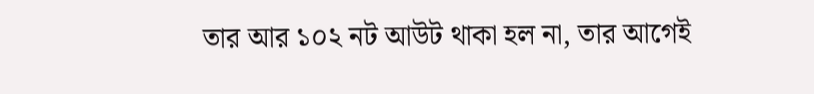তার আর ১০২ নট আউট থাকা হল না, তার আগেই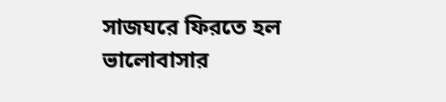সাজঘরে ফিরতে হল ভালোবাসার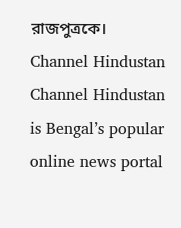রাজপুত্রকে।
Channel Hindustan Channel Hindustan is Bengal’s popular online news portal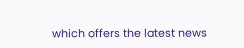which offers the latest news